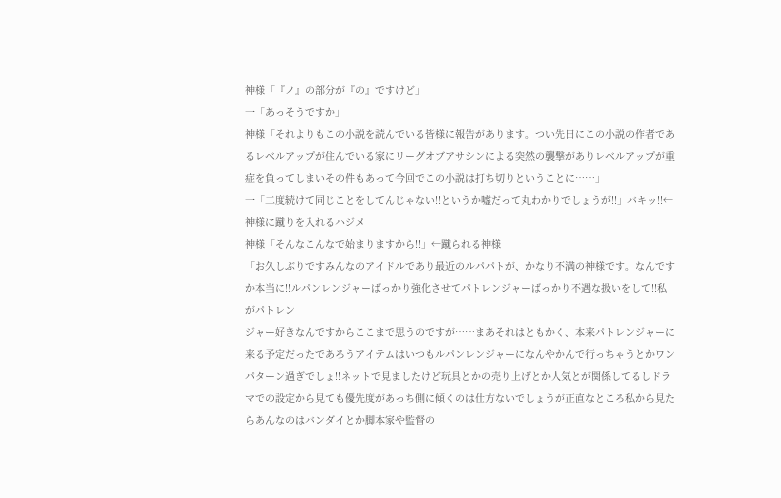神様「『ノ』の部分が『の』ですけど」
一「あっそうですか」
神様「それよりもこの小説を読んでいる皆様に報告があります。つい先日にこの小説の作者であるレベルアップが住んでいる家にリーグオブアサシンによる突然の襲撃がありレベルアップが重症を負ってしまいその件もあって今回でこの小説は打ち切りということに……」
一「二度続けて同じことをしてんじゃない!!というか嘘だって丸わかりでしょうが!!」バキッ!!←神様に蹴りを入れるハジメ
神様「そんなこんなで始まりますから!!」←蹴られる神様
「お久しぶりですみんなのアイドルであり最近のルパパトが、かなり不満の神様です。なんですか本当に!!ルパンレンジャーばっかり強化させてパトレンジャーばっかり不遇な扱いをして!!私がパトレン
ジャー好きなんですからここまで思うのですが……まあそれはともかく、本来パトレンジャーに来る予定だったであろうアイテムはいつもルパンレンジャーになんやかんで行っちゃうとかワンパターン過ぎでしょ!!ネットで見ましたけど玩具とかの売り上げとか人気とが関係してるしドラマでの設定から見ても優先度があっち側に傾くのは仕方ないでしょうが正直なところ私から見たらあんなのはバンダイとか脚本家や監督の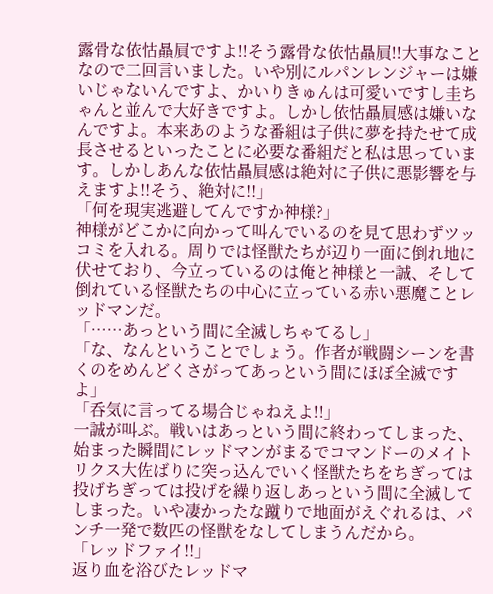露骨な依怙贔屓ですよ!!そう露骨な依怙贔屓!!大事なことなので二回言いました。いや別にルパンレンジャーは嫌いじゃないんですよ、かいりきゅんは可愛いですし圭ちゃんと並んで大好きですよ。しかし依怙贔屓感は嫌いなんですよ。本来あのような番組は子供に夢を持たせて成長させるといったことに必要な番組だと私は思っています。しかしあんな依怙贔屓感は絶対に子供に悪影響を与えますよ!!そう、絶対に!!」
「何を現実逃避してんですか神様?」
神様がどこかに向かって叫んでいるのを見て思わずツッコミを入れる。周りでは怪獣たちが辺り一面に倒れ地に伏せており、今立っているのは俺と神様と一誠、そして倒れている怪獣たちの中心に立っている赤い悪魔ことレッドマンだ。
「……あっという間に全滅しちゃてるし」
「な、なんということでしょう。作者が戦闘シーンを書くのをめんどくさがってあっという間にほぼ全滅ですよ」
「呑気に言ってる場合じゃねえよ!!」
一誠が叫ぶ。戦いはあっという間に終わってしまった、始まった瞬間にレッドマンがまるでコマンドーのメイトリクス大佐ばりに突っ込んでいく怪獣たちをちぎっては投げちぎっては投げを繰り返しあっという間に全滅してしまった。いや凄かったな蹴りで地面がえぐれるは、パンチ一発で数匹の怪獣をなしてしまうんだから。
「レッドファイ!!」
返り血を浴びたレッドマ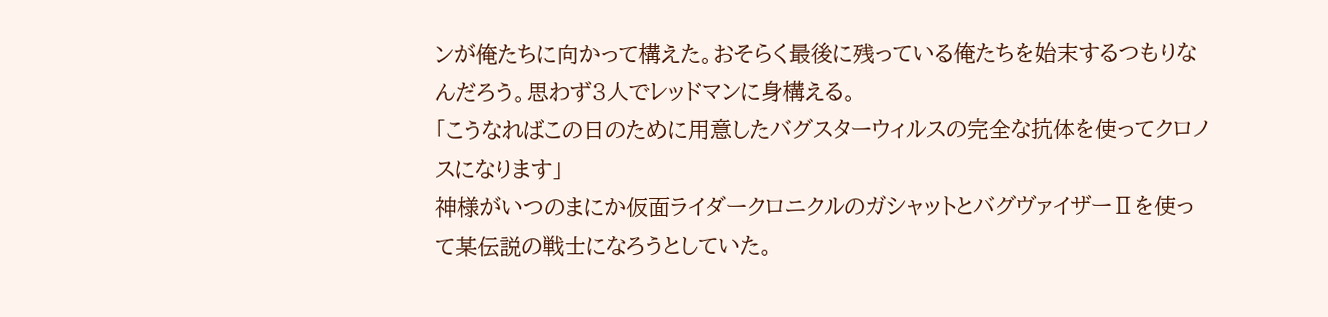ンが俺たちに向かって構えた。おそらく最後に残っている俺たちを始末するつもりなんだろう。思わず3人でレッドマンに身構える。
「こうなればこの日のために用意したバグスターウィルスの完全な抗体を使ってクロノスになります」
神様がいつのまにか仮面ライダークロニクルのガシャットとバグヴァイザーⅡを使って某伝説の戦士になろうとしていた。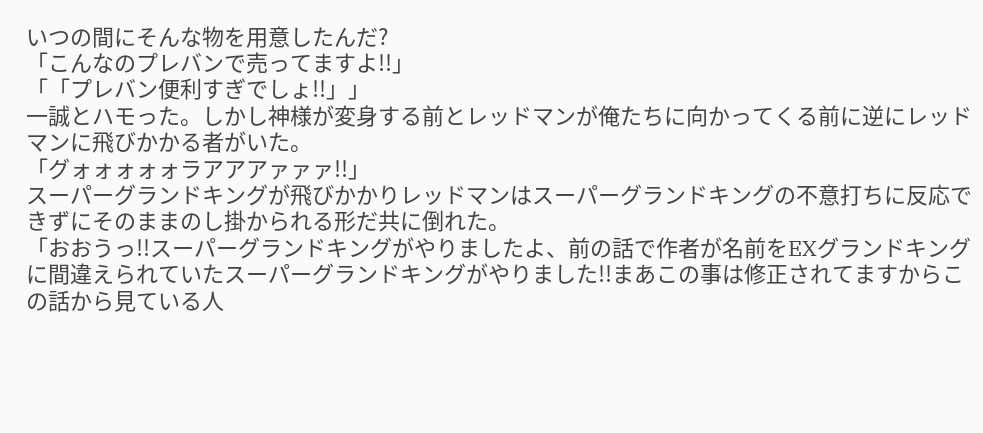いつの間にそんな物を用意したんだ?
「こんなのプレバンで売ってますよ!!」
「「プレバン便利すぎでしょ!!」」
一誠とハモった。しかし神様が変身する前とレッドマンが俺たちに向かってくる前に逆にレッドマンに飛びかかる者がいた。
「グォォォォォラアアアァァァ!!」
スーパーグランドキングが飛びかかりレッドマンはスーパーグランドキングの不意打ちに反応できずにそのままのし掛かられる形だ共に倒れた。
「おおうっ!!スーパーグランドキングがやりましたよ、前の話で作者が名前をEXグランドキングに間違えられていたスーパーグランドキングがやりました!!まあこの事は修正されてますからこの話から見ている人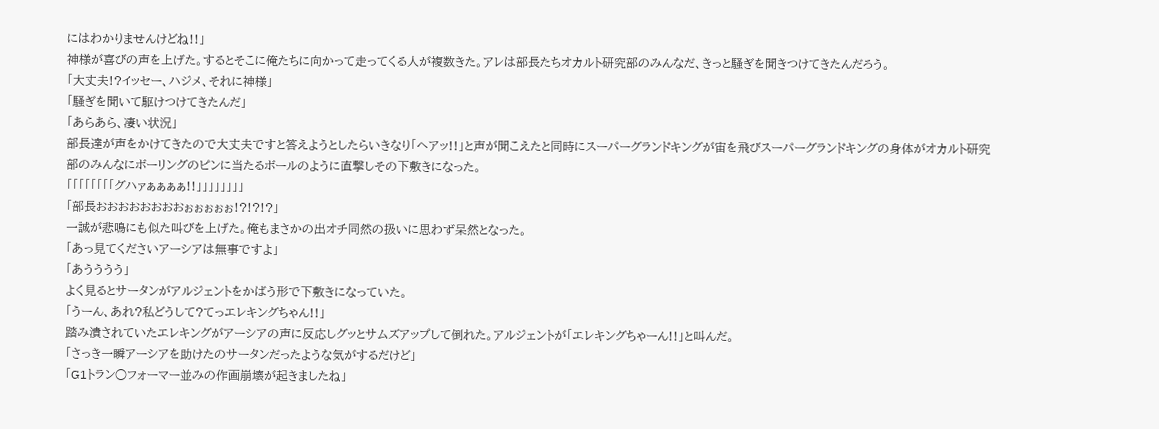にはわかりませんけどね!!」
神様が喜びの声を上げた。するとそこに俺たちに向かって走ってくる人が複数きた。アレは部長たちオカルト研究部のみんなだ、きっと騒ぎを聞きつけてきたんだろう。
「大丈夫!?イッセー、ハジメ、それに神様」
「騒ぎを聞いて駆けつけてきたんだ」
「あらあら、凄い状況」
部長達が声をかけてきたので大丈夫ですと答えようとしたらいきなり「ヘアッ!!」と声が聞こえたと同時にスーパーグランドキングが宙を飛びスーパーグランドキングの身体がオカルト研究部のみんなにボーリングのピンに当たるボールのように直撃しその下敷きになった。
「「「「「「「「グハァぁぁぁぁ!!」」」」」」」」
「部長おおおおおおおおぉぉぉぉぉ!?!?!?」
一誠が悲鳴にも似た叫びを上げた。俺もまさかの出オチ同然の扱いに思わず呆然となった。
「あっ見てくださいアーシアは無事ですよ」
「あうううう」
よく見るとサータンがアルジェントをかばう形で下敷きになっていた。
「うーん、あれ?私どうして?てっエレキングちゃん!!」
踏み潰されていたエレキングがアーシアの声に反応しグッとサムズアップして倒れた。アルジェントが「エレキングちゃーん!!」と叫んだ。
「さっき一瞬アーシアを助けたのサータンだったような気がするだけど」
「G1トラン○フォーマー並みの作画崩壊が起きましたね」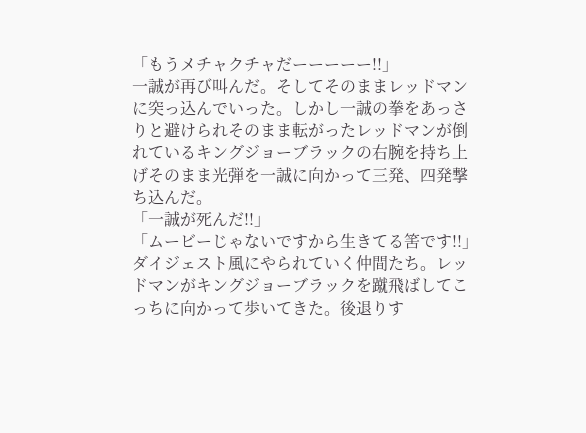「もうメチャクチャだーーーーー!!」
一誠が再び叫んだ。そしてそのままレッドマンに突っ込んでいった。しかし一誠の拳をあっさりと避けられそのまま転がったレッドマンが倒れているキングジョーブラックの右腕を持ち上げそのまま光弾を一誠に向かって三発、四発撃ち込んだ。
「一誠が死んだ!!」
「ムービーじゃないですから生きてる筈です!!」
ダイジェスト風にやられていく仲間たち。レッドマンがキングジョーブラックを蹴飛ばしてこっちに向かって歩いてきた。後退りす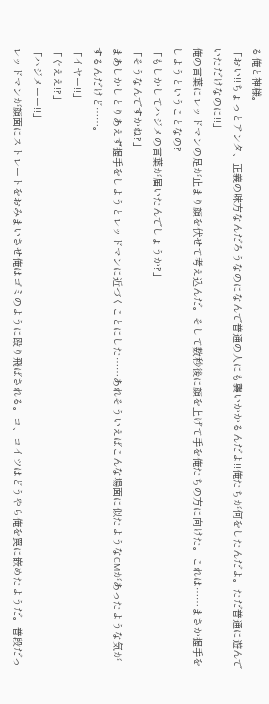る俺と神様。
「おい!!ちょっとアンタ、正義の味方なんだろうなのになんで普通の人にも襲いかかるんだよ!!俺たちが何をしたんだよ。ただ普通に遊んでいただけなのに!!」
俺の言葉にレッドマンの足が止まり顔を伏せて考え込んだ。そして数秒後に顔を上げて手を俺たちの方に向けた。これは……まさか握手をしようということなの?
「もしかしてハジメの言葉が届いたんでしょうか?」
「そうなんですかね?」
まあしかしとりあえず握手をしようとレッドマンに近づくことにした……あれそういえばこんな場面に似たようなCMがあったような気がするんだけど……。
「イヤー!!」
「ぐええ!?」
「ハジメーー!!」
レッドマンが顔面にストレートをおみまいさせ俺はゴミのように殴り飛ばされる。コ、コイツはどうやら俺を罠に嵌めたようだ。普段だっ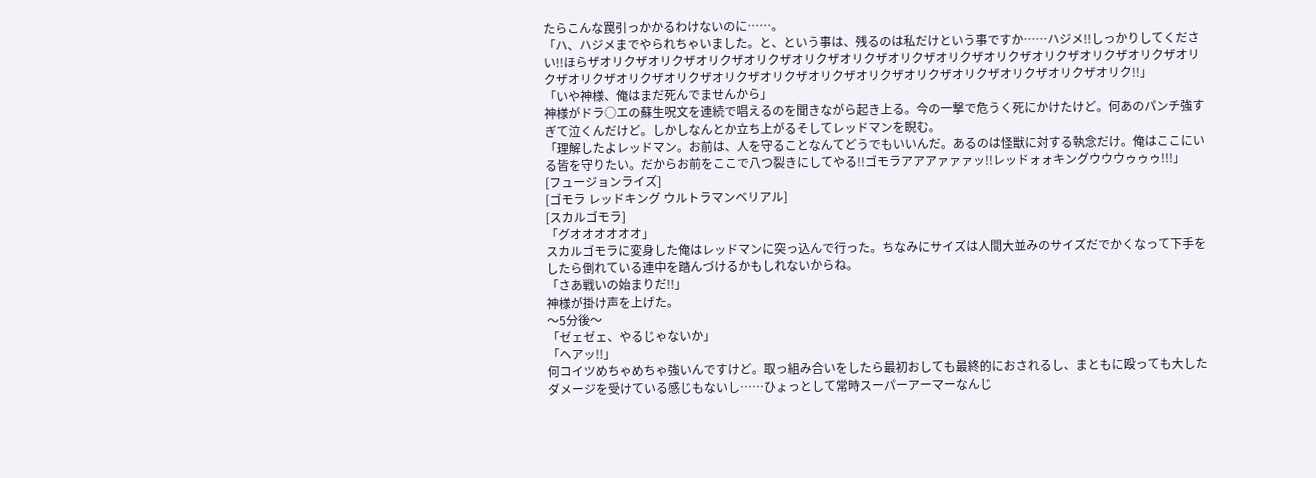たらこんな罠引っかかるわけないのに……。
「ハ、ハジメまでやられちゃいました。と、という事は、残るのは私だけという事ですか……ハジメ!!しっかりしてください!!ほらザオリクザオリクザオリクザオリクザオリクザオリクザオリクザオリクザオリクザオリクザオリクザオリクザオリクザオリクザオリクザオリクザオリクザオリクザオリクザオリクザオリクザオリクザオリクザオリクザオリク!!」
「いや神様、俺はまだ死んでませんから」
神様がドラ○エの蘇生呪文を連続で唱えるのを聞きながら起き上る。今の一撃で危うく死にかけたけど。何あのパンチ強すぎて泣くんだけど。しかしなんとか立ち上がるそしてレッドマンを睨む。
「理解したよレッドマン。お前は、人を守ることなんてどうでもいいんだ。あるのは怪獣に対する執念だけ。俺はここにいる皆を守りたい。だからお前をここで八つ裂きにしてやる!!ゴモラアアアァァァッ!!レッドォォキングウウウゥゥゥ!!!」
[フュージョンライズ]
[ゴモラ レッドキング ウルトラマンベリアル]
[スカルゴモラ]
「グオオオオオオ」
スカルゴモラに変身した俺はレッドマンに突っ込んで行った。ちなみにサイズは人間大並みのサイズだでかくなって下手をしたら倒れている連中を踏んづけるかもしれないからね。
「さあ戦いの始まりだ!!」
神様が掛け声を上げた。
〜5分後〜
「ゼェゼェ、やるじゃないか」
「ヘアッ!!」
何コイツめちゃめちゃ強いんですけど。取っ組み合いをしたら最初おしても最終的におされるし、まともに殴っても大したダメージを受けている感じもないし……ひょっとして常時スーパーアーマーなんじ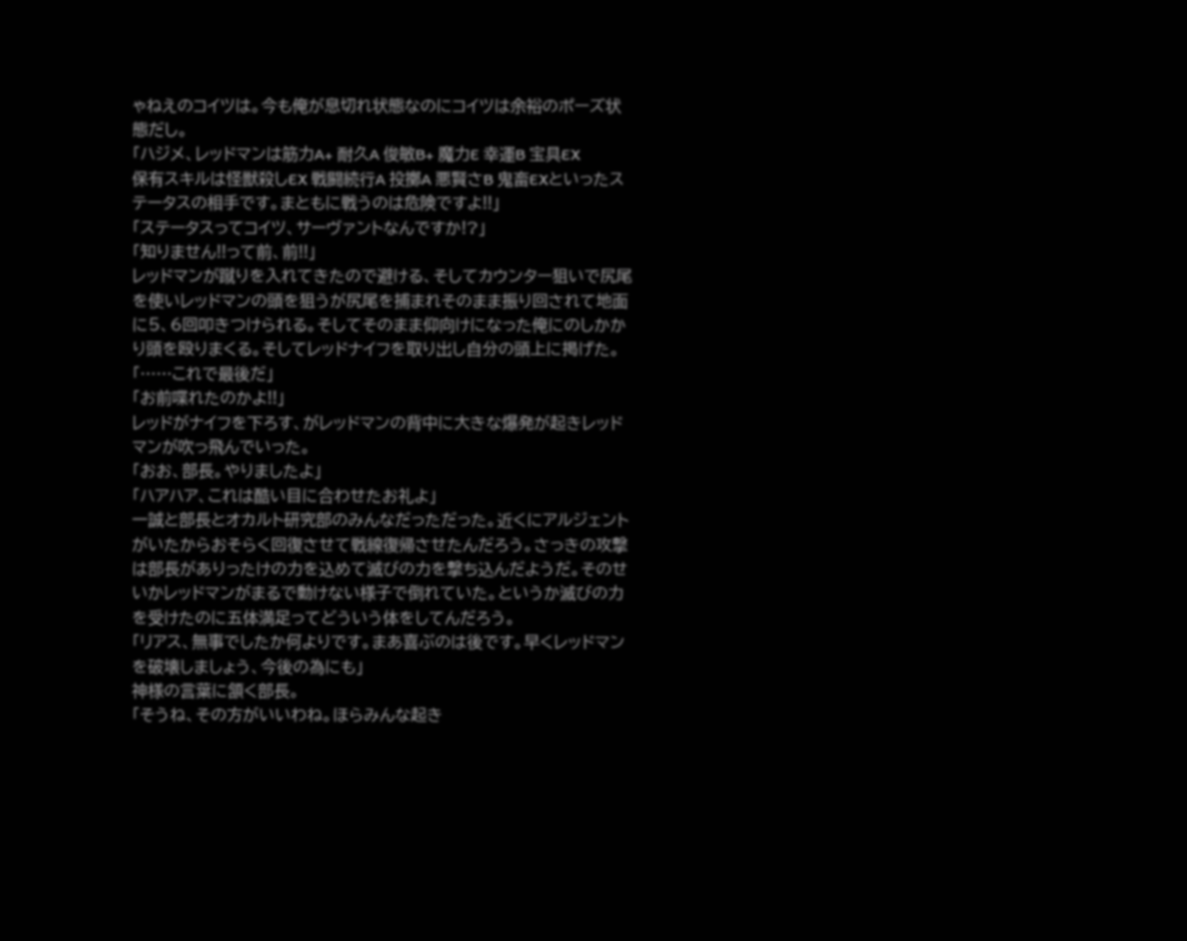ゃねえのコイツは。今も俺が息切れ状態なのにコイツは余裕のポーズ状態だし。
「ハジメ、レッドマンは筋力A+ 耐久A 俊敏B+ 魔力E 幸運B 宝具EX
保有スキルは怪獣殺しEX 戦闘続行A 投擲A 悪賢さB 鬼畜EXといったステータスの相手です。まともに戦うのは危険ですよ!!」
「ステータスってコイツ、サーヴァントなんですか!?」
「知りません!!って前、前!!」
レッドマンが蹴りを入れてきたので避ける、そしてカウンター狙いで尻尾を使いレッドマンの頭を狙うが尻尾を捕まれそのまま振り回されて地面に5、6回叩きつけられる。そしてそのまま仰向けになった俺にのしかかり頭を殴りまくる。そしてレッドナイフを取り出し自分の頭上に掲げた。
「……これで最後だ」
「お前喋れたのかよ!!」
レッドがナイフを下ろす、がレッドマンの背中に大きな爆発が起きレッドマンが吹っ飛んでいった。
「おお、部長。やりましたよ」
「ハアハア、これは酷い目に合わせたお礼よ」
一誠と部長とオカルト研究部のみんなだっただった。近くにアルジェントがいたからおそらく回復させて戦線復帰させたんだろう。さっきの攻撃は部長がありったけの力を込めて滅びの力を撃ち込んだようだ。そのせいかレッドマンがまるで動けない様子で倒れていた。というか滅びの力を受けたのに五体満足ってどういう体をしてんだろう。
「リアス、無事でしたか何よりです。まあ喜ぶのは後です。早くレッドマンを破壊しましょう、今後の為にも」
神様の言葉に頷く部長。
「そうね、その方がいいわね。ほらみんな起き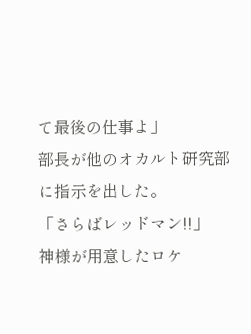て最後の仕事よ」
部長が他のオカルト研究部に指示を出した。
「さらばレッドマン!!」
神様が用意したロケ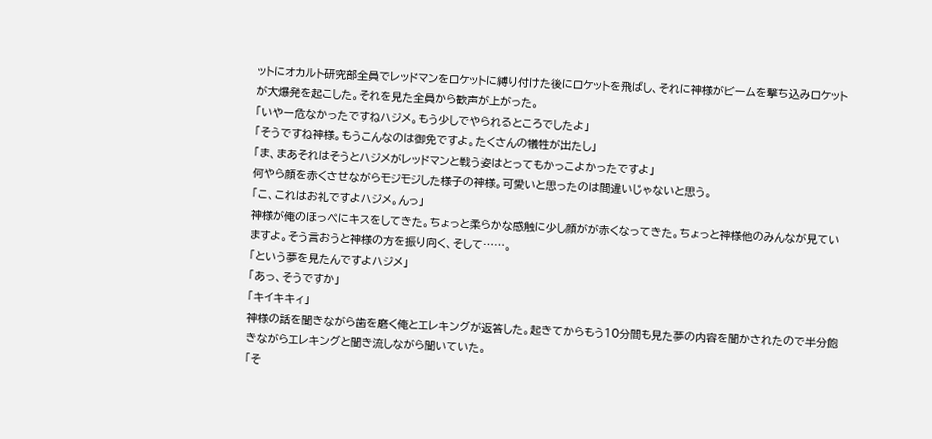ットにオカルト研究部全員でレッドマンをロケットに縛り付けた後にロケットを飛ばし、それに神様がビームを撃ち込みロケットが大爆発を起こした。それを見た全員から歓声が上がった。
「いやー危なかったですねハジメ。もう少しでやられるところでしたよ」
「そうですね神様。もうこんなのは御免ですよ。たくさんの犠牲が出たし」
「ま、まあそれはそうとハジメがレッドマンと戦う姿はとってもかっこよかったですよ」
何やら顔を赤くさせながらモジモジした様子の神様。可愛いと思ったのは間違いじゃないと思う。
「こ、これはお礼ですよハジメ。んっ」
神様が俺のほっぺにキスをしてきた。ちょっと柔らかな感触に少し顔がが赤くなってきた。ちょっと神様他のみんなが見ていますよ。そう言おうと神様の方を振り向く、そして……。
「という夢を見たんですよハジメ」
「あっ、そうですか」
「キイキキィ」
神様の話を聞きながら歯を磨く俺とエレキングが返答した。起きてからもう10分間も見た夢の内容を聞かされたので半分飽きながらエレキングと聞き流しながら聞いていた。
「そ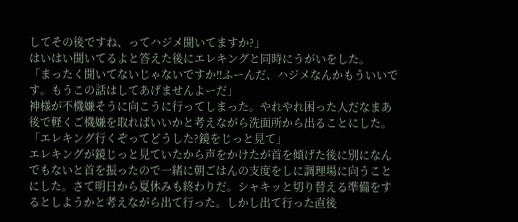してその後ですね、ってハジメ聞いてますか?」
はいはい聞いてるよと答えた後にエレキングと同時にうがいをした。
「まったく聞いてないじゃないですか!!ふーんだ、ハジメなんかもういいです。もうこの話はしてあげませんよーだ」
神様が不機嫌そうに向こうに行ってしまった。やれやれ困った人だなまあ後で軽くご機嫌を取ればいいかと考えながら洗面所から出ることにした。
「エレキング行くぞってどうした?鏡をじっと見て」
エレキングが鏡じっと見ていたから声をかけたが首を傾げた後に別になんでもないと首を振ったので一緒に朝ごはんの支度をしに調理場に向うことにした。さて明日から夏休みも終わりだ。シャキッと切り替える準備をするとしようかと考えながら出て行った。しかし出て行った直後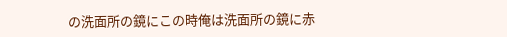の洗面所の鏡にこの時俺は洗面所の鏡に赤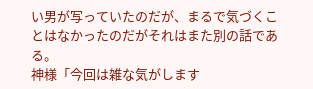い男が写っていたのだが、まるで気づくことはなかったのだがそれはまた別の話である。
神様「今回は雑な気がします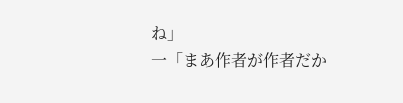ね」
一「まあ作者が作者だか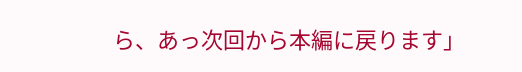ら、あっ次回から本編に戻ります」